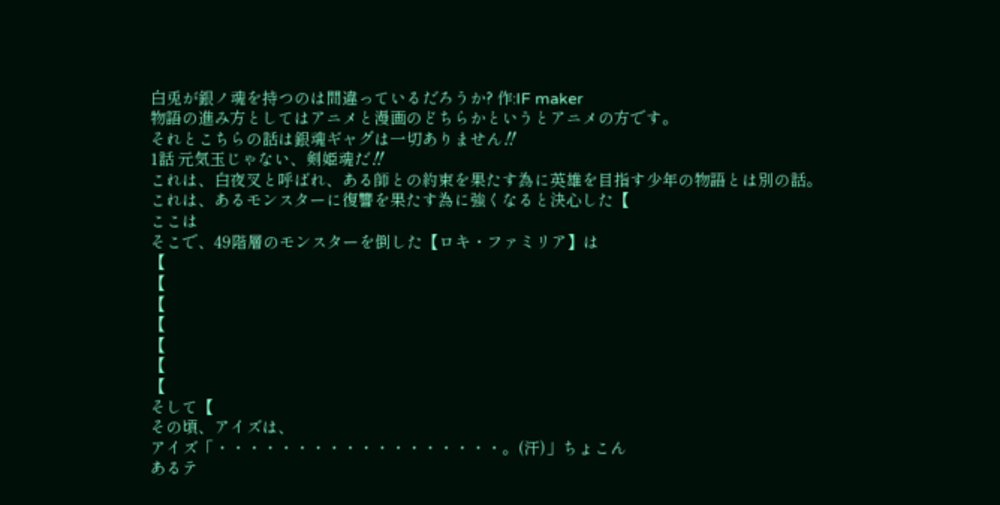白兎が銀ノ魂を持つのは間違っているだろうか? 作:IF maker
物語の進み方としてはアニメと漫画のどちらかというとアニメの方です。
それとこちらの話は銀魂ギャグは一切ありません‼
1話 元気玉じゃない、剣姫魂だ‼
これは、白夜叉と呼ばれ、ある師との約束を果たす為に英雄を目指す少年の物語とは別の話。
これは、あるモンスターに復讐を果たす為に強くなると決心した【
ここは
そこで、49階層のモンスターを倒した【ロキ・ファミリア】は
【
【
【
【
【
【
【
そして【
その頃、アイズは、
アイズ「・・・・・・・・・・・・・・・・・・。(汗)」ちょこん
あるテ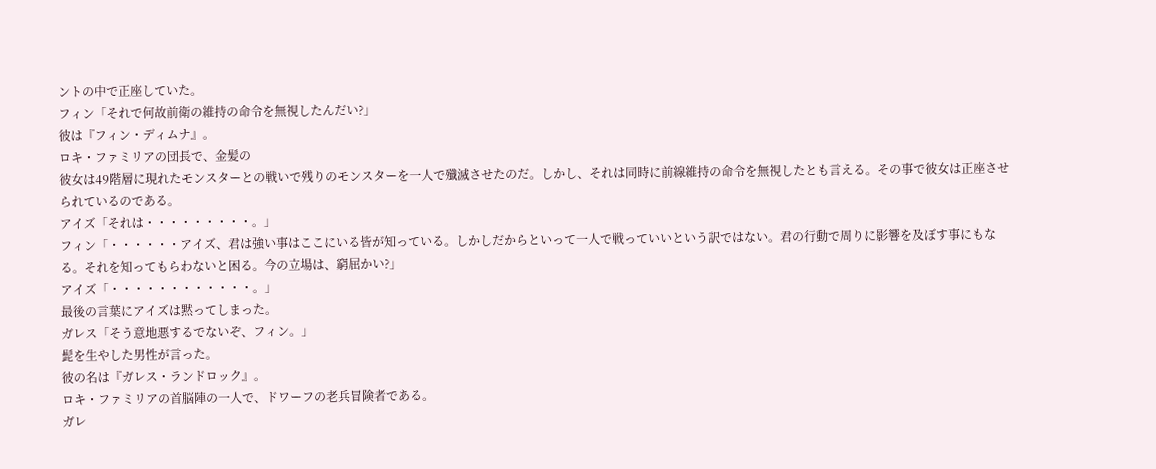ントの中で正座していた。
フィン「それで何故前衛の維持の命令を無視したんだい?」
彼は『フィン・ディムナ』。
ロキ・ファミリアの団長で、金髪の
彼女は49階層に現れたモンスターとの戦いで残りのモンスターを一人で殲滅させたのだ。しかし、それは同時に前線維持の命令を無視したとも言える。その事で彼女は正座させられているのである。
アイズ「それは・・・・・・・・・。」
フィン「・・・・・・アイズ、君は強い事はここにいる皆が知っている。しかしだからといって一人で戦っていいという訳ではない。君の行動で周りに影響を及ぼす事にもなる。それを知ってもらわないと困る。今の立場は、窮屈かい?」
アイズ「・・・・・・・・・・・・。」
最後の言葉にアイズは黙ってしまった。
ガレス「そう意地悪するでないぞ、フィン。」
髭を生やした男性が言った。
彼の名は『ガレス・ランドロック』。
ロキ・ファミリアの首脳陣の一人で、ドワーフの老兵冒険者である。
ガレ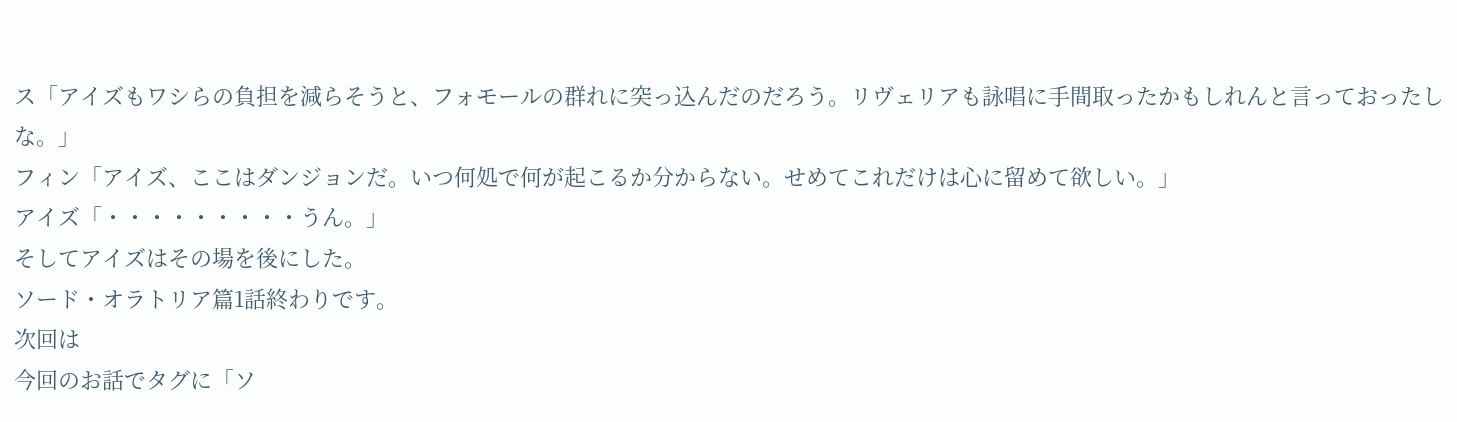ス「アイズもワシらの負担を減らそうと、フォモールの群れに突っ込んだのだろう。リヴェリアも詠唱に手間取ったかもしれんと言っておったしな。」
フィン「アイズ、ここはダンジョンだ。いつ何処で何が起こるか分からない。せめてこれだけは心に留めて欲しい。」
アイズ「・・・・・・・・・うん。」
そしてアイズはその場を後にした。
ソード・オラトリア篇1話終わりです。
次回は
今回のお話でタグに「ソ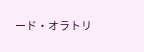ード・オラトリ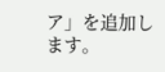ア」を追加します。